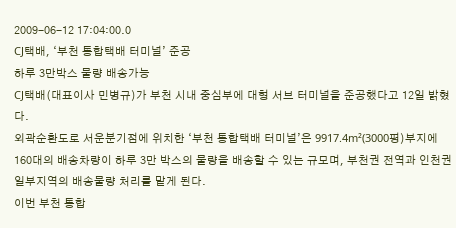2009-06-12 17:04:00.0
CJ택배, ‘부천 통합택배 터미널’ 준공
하루 3만박스 물량 배송가능
CJ택배(대표이사 민병규)가 부천 시내 중심부에 대형 서브 터미널을 준공했다고 12일 밝혔다.
외곽순환도로 서운분기점에 위치한 ‘부천 통합택배 터미널’은 9917.4m²(3000평)부지에 160대의 배송차량이 하루 3만 박스의 물량을 배송할 수 있는 규모며, 부천권 전역과 인천권 일부지역의 배송물량 처리를 맡게 된다.
이번 부천 통합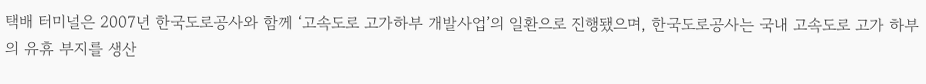택배 터미널은 2007년 한국도로공사와 함께 ‘고속도로 고가하부 개발사업’의 일환으로 진행됐으며, 한국도로공사는 국내 고속도로 고가 하부의 유휴 부지를 생산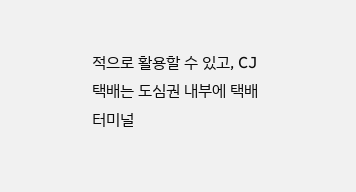적으로 활용할 수 있고, CJ택배는 도심권 내부에 택배 터미널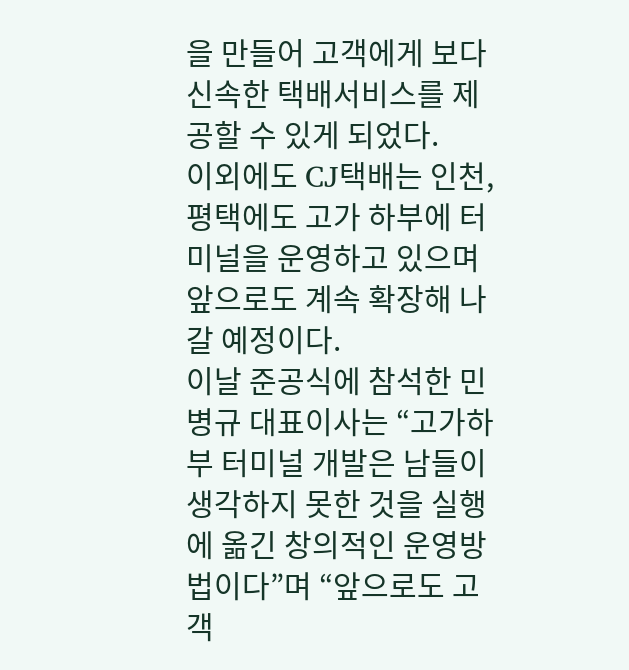을 만들어 고객에게 보다 신속한 택배서비스를 제공할 수 있게 되었다.
이외에도 CJ택배는 인천, 평택에도 고가 하부에 터미널을 운영하고 있으며 앞으로도 계속 확장해 나갈 예정이다.
이날 준공식에 참석한 민병규 대표이사는 “고가하부 터미널 개발은 남들이 생각하지 못한 것을 실행에 옮긴 창의적인 운영방법이다”며 “앞으로도 고객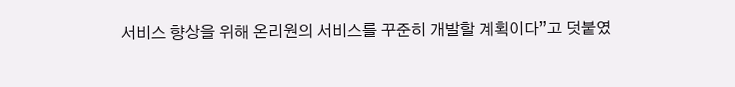서비스 향상을 위해 온리원의 서비스를 꾸준히 개발할 계획이다”고 덧붙였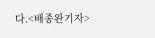다.<배종완기자>